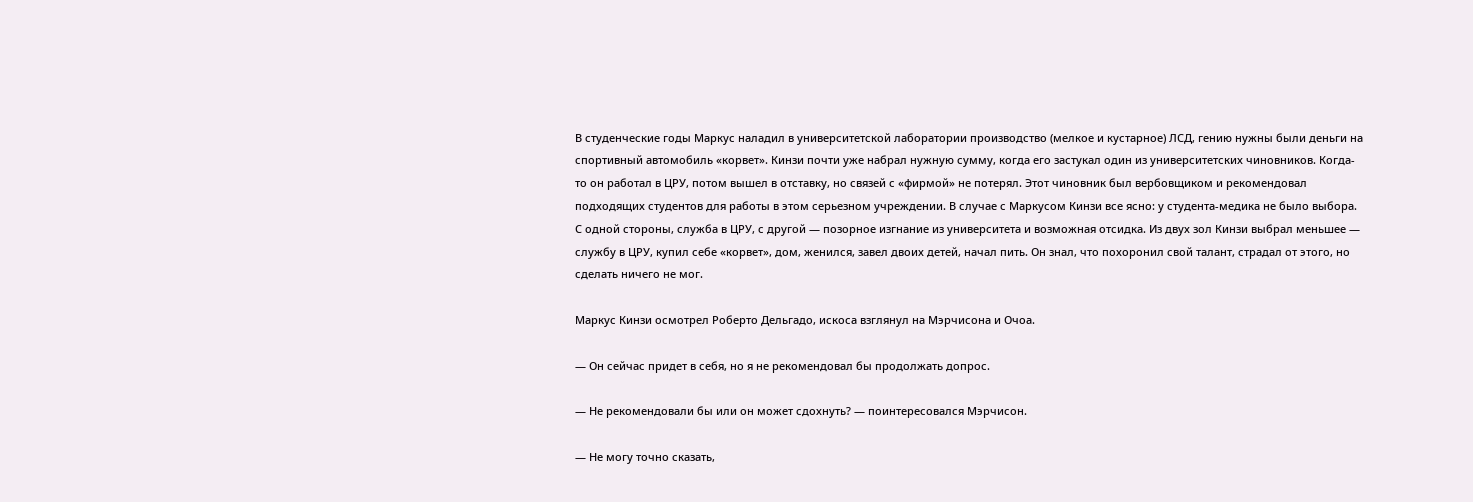В студенческие годы Маркус наладил в университетской лаборатории производство (мелкое и кустарное) ЛСД, гению нужны были деньги на спортивный автомобиль «корвет». Кинзи почти уже набрал нужную сумму, когда его застукал один из университетских чиновников. Когда-то он работал в ЦРУ, потом вышел в отставку, но связей с «фирмой» не потерял. Этот чиновник был вербовщиком и рекомендовал подходящих студентов для работы в этом серьезном учреждении. В случае с Маркусом Кинзи все ясно: у студента-медика не было выбора. С одной стороны, служба в ЦРУ, с другой — позорное изгнание из университета и возможная отсидка. Из двух зол Кинзи выбрал меньшее — службу в ЦРУ, купил себе «корвет», дом, женился, завел двоих детей, начал пить. Он знал, что похоронил свой талант, страдал от этого, но сделать ничего не мог.

Маркус Кинзи осмотрел Роберто Дельгадо, искоса взглянул на Мэрчисона и Очоа.

— Он сейчас придет в себя, но я не рекомендовал бы продолжать допрос.

— Не рекомендовали бы или он может сдохнуть? — поинтересовался Мэрчисон.

— Не могу точно сказать,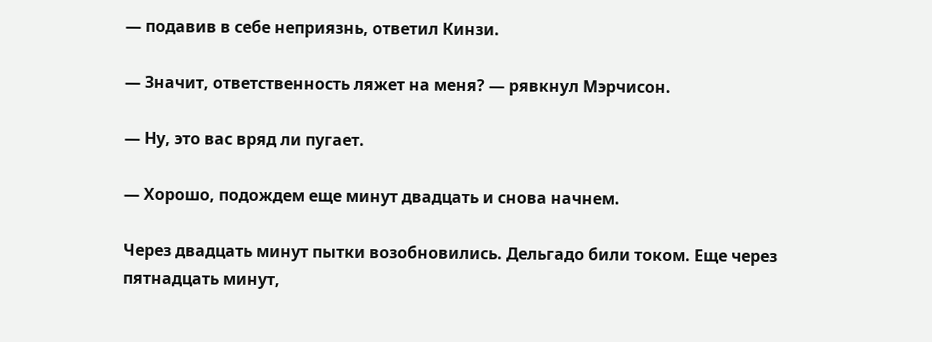— подавив в себе неприязнь, ответил Кинзи.

— Значит, ответственность ляжет на меня? — рявкнул Мэрчисон.

— Ну, это вас вряд ли пугает.

— Хорошо, подождем еще минут двадцать и снова начнем.

Через двадцать минут пытки возобновились. Дельгадо били током. Еще через пятнадцать минут,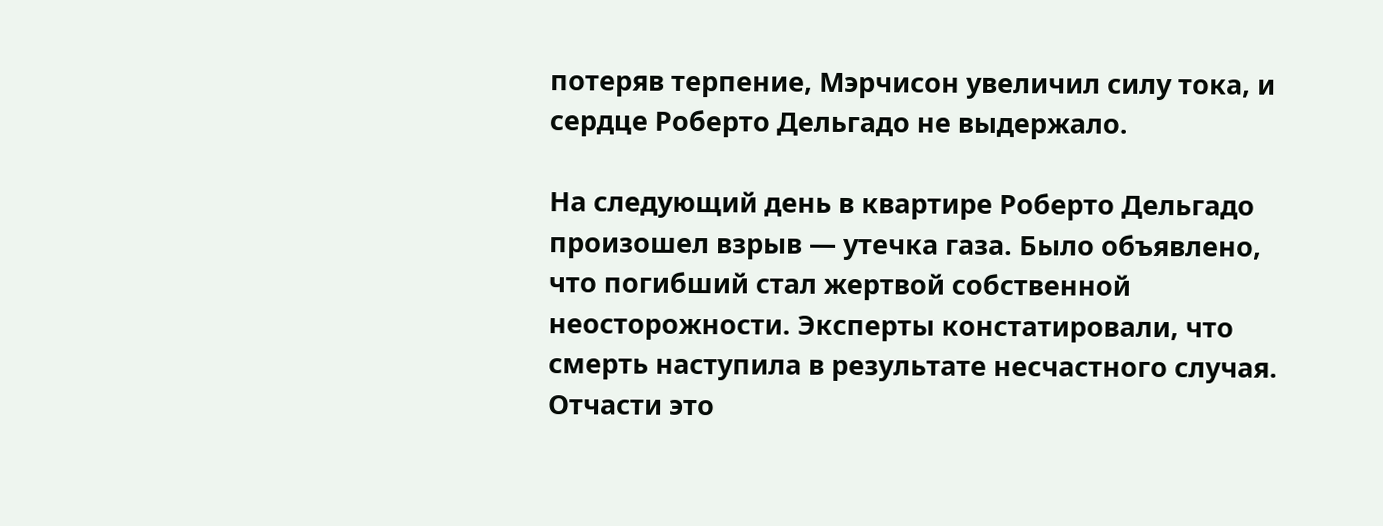потеряв терпение, Мэрчисон увеличил силу тока, и сердце Роберто Дельгадо не выдержало.

На следующий день в квартире Роберто Дельгадо произошел взрыв — утечка газа. Было объявлено, что погибший стал жертвой собственной неосторожности. Эксперты констатировали, что смерть наступила в результате несчастного случая. Отчасти это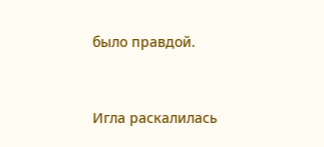было правдой.


Игла раскалилась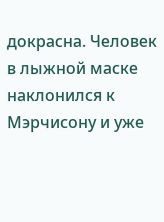докрасна. Человек в лыжной маске наклонился к Мэрчисону и уже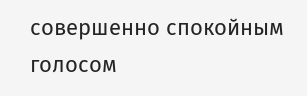совершенно спокойным голосом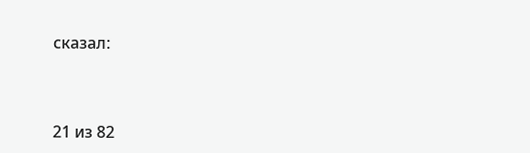сказал:



21 из 82